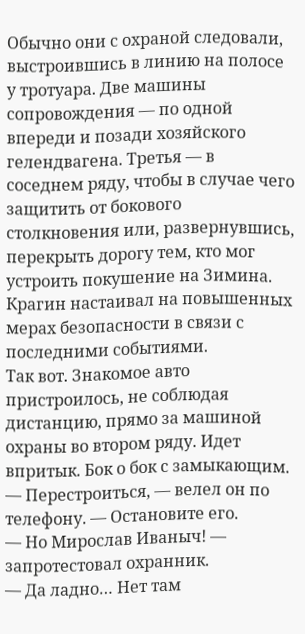Обычно они с охраной следовали, выстроившись в линию на полосе у тротуара. Две машины сопровождения — по одной впереди и позади хозяйского гелендвагена. Третья — в соседнем ряду, чтобы в случае чего защитить от бокового столкновения или, развернувшись, перекрыть дорогу тем, кто мог устроить покушение на Зимина. Крагин настаивал на повышенных мерах безопасности в связи с последними событиями.
Так вот. Знакомое авто пристроилось, не соблюдая дистанцию, прямо за машиной охраны во втором ряду. Идет впритык. Бок о бок с замыкающим.
— Перестроиться, — велел он по телефону. — Остановите его.
— Но Мирослав Иваныч! — запротестовал охранник.
— Да ладно… Нет там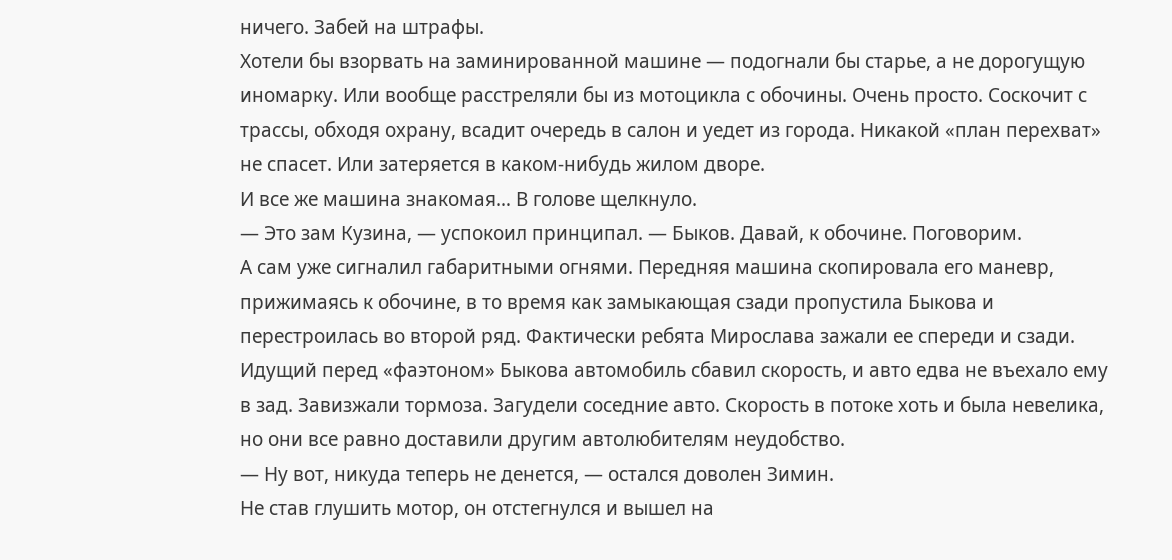ничего. Забей на штрафы.
Хотели бы взорвать на заминированной машине — подогнали бы старье, а не дорогущую иномарку. Или вообще расстреляли бы из мотоцикла с обочины. Очень просто. Соскочит с трассы, обходя охрану, всадит очередь в салон и уедет из города. Никакой «план перехват» не спасет. Или затеряется в каком-нибудь жилом дворе.
И все же машина знакомая… В голове щелкнуло.
— Это зам Кузина, — успокоил принципал. — Быков. Давай, к обочине. Поговорим.
А сам уже сигналил габаритными огнями. Передняя машина скопировала его маневр, прижимаясь к обочине, в то время как замыкающая сзади пропустила Быкова и перестроилась во второй ряд. Фактически ребята Мирослава зажали ее спереди и сзади.
Идущий перед «фаэтоном» Быкова автомобиль сбавил скорость, и авто едва не въехало ему в зад. Завизжали тормоза. Загудели соседние авто. Скорость в потоке хоть и была невелика, но они все равно доставили другим автолюбителям неудобство.
— Ну вот, никуда теперь не денется, — остался доволен Зимин.
Не став глушить мотор, он отстегнулся и вышел на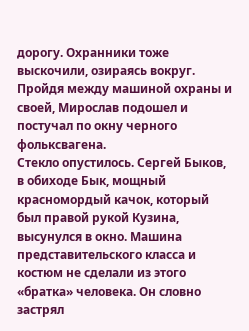дорогу. Охранники тоже выскочили, озираясь вокруг. Пройдя между машиной охраны и своей, Мирослав подошел и постучал по окну черного фольксвагена.
Стекло опустилось. Сергей Быков, в обиходе Бык, мощный красномордый качок, который был правой рукой Кузина, высунулся в окно. Машина представительского класса и костюм не сделали из этого «братка» человека. Он словно застрял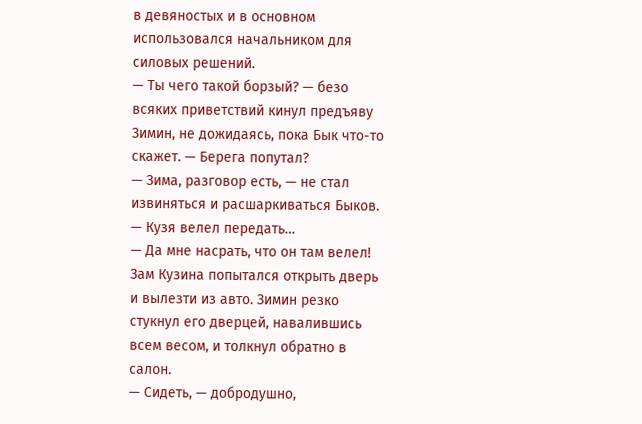в девяностых и в основном использовался начальником для силовых решений.
— Ты чего такой борзый? — безо всяких приветствий кинул предъяву Зимин, не дожидаясь, пока Бык что-то скажет. — Берега попутал?
— Зима, разговор есть, — не стал извиняться и расшаркиваться Быков. — Кузя велел передать…
— Да мне насрать, что он там велел!
Зам Кузина попытался открыть дверь и вылезти из авто. Зимин резко стукнул его дверцей, навалившись всем весом, и толкнул обратно в салон.
— Сидеть, — добродушно,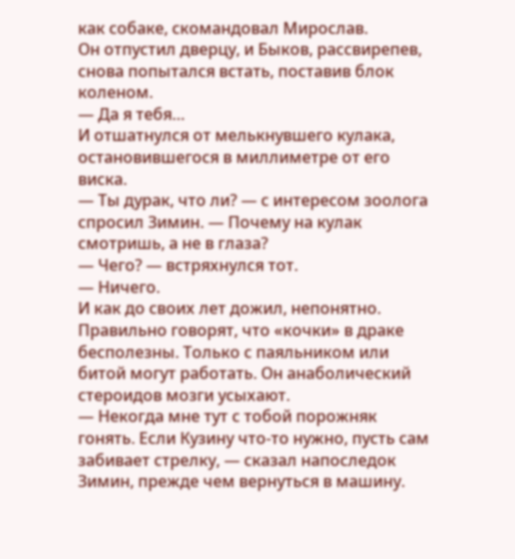как собаке, скомандовал Мирослав.
Он отпустил дверцу, и Быков, рассвирепев, снова попытался встать, поставив блок коленом.
— Да я тебя…
И отшатнулся от мелькнувшего кулака, остановившегося в миллиметре от его виска.
— Ты дурак, что ли? — с интересом зоолога спросил Зимин. — Почему на кулак смотришь, а не в глаза?
— Чего? — встряхнулся тот.
— Ничего.
И как до своих лет дожил, непонятно. Правильно говорят, что «кочки» в драке бесполезны. Только с паяльником или битой могут работать. Он анаболический стероидов мозги усыхают.
— Некогда мне тут с тобой порожняк гонять. Если Кузину что-то нужно, пусть сам забивает стрелку, — сказал напоследок Зимин, прежде чем вернуться в машину.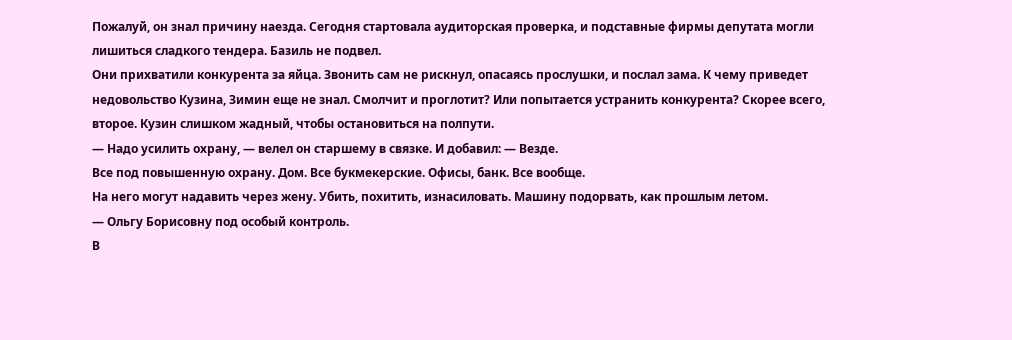Пожалуй, он знал причину наезда. Сегодня стартовала аудиторская проверка, и подставные фирмы депутата могли лишиться сладкого тендера. Базиль не подвел.
Они прихватили конкурента за яйца. Звонить сам не рискнул, опасаясь прослушки, и послал зама. К чему приведет недовольство Кузина, Зимин еще не знал. Смолчит и проглотит? Или попытается устранить конкурента? Скорее всего, второе. Кузин слишком жадный, чтобы остановиться на полпути.
— Надо усилить охрану, — велел он старшему в связке. И добавил: — Везде.
Все под повышенную охрану. Дом. Все букмекерские. Офисы, банк. Все вообще.
На него могут надавить через жену. Убить, похитить, изнасиловать. Машину подорвать, как прошлым летом.
— Ольгу Борисовну под особый контроль.
В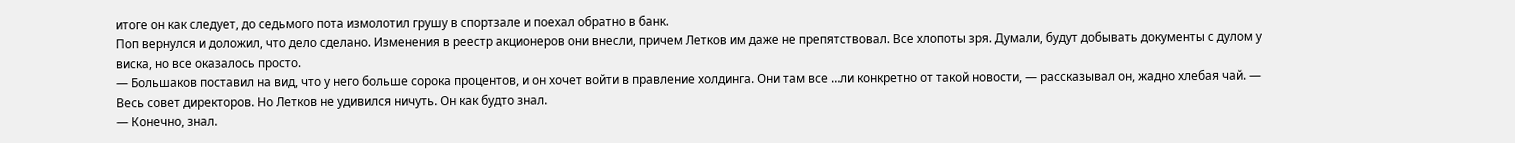итоге он как следует, до седьмого пота измолотил грушу в спортзале и поехал обратно в банк.
Поп вернулся и доложил, что дело сделано. Изменения в реестр акционеров они внесли, причем Летков им даже не препятствовал. Все хлопоты зря. Думали, будут добывать документы с дулом у виска, но все оказалось просто.
— Большаков поставил на вид, что у него больше сорока процентов, и он хочет войти в правление холдинга. Они там все …ли конкретно от такой новости, — рассказывал он, жадно хлебая чай. — Весь совет директоров. Но Летков не удивился ничуть. Он как будто знал.
— Конечно, знал.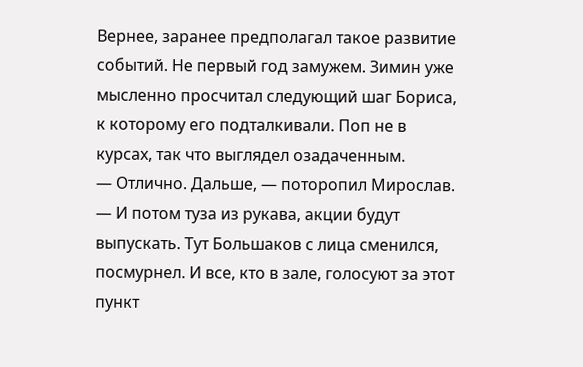Вернее, заранее предполагал такое развитие событий. Не первый год замужем. Зимин уже мысленно просчитал следующий шаг Бориса, к которому его подталкивали. Поп не в курсах, так что выглядел озадаченным.
— Отлично. Дальше, — поторопил Мирослав.
— И потом туза из рукава, акции будут выпускать. Тут Большаков с лица сменился, посмурнел. И все, кто в зале, голосуют за этот пункт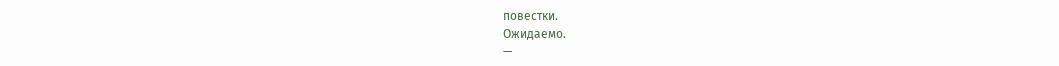повестки.
Ожидаемо.
—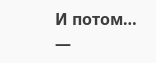И потом…
—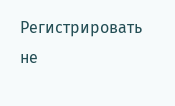Регистрировать не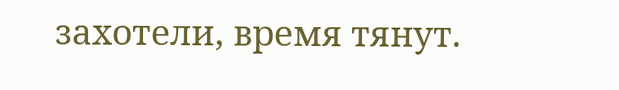захотели, время тянут.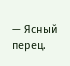— Ясный перец.